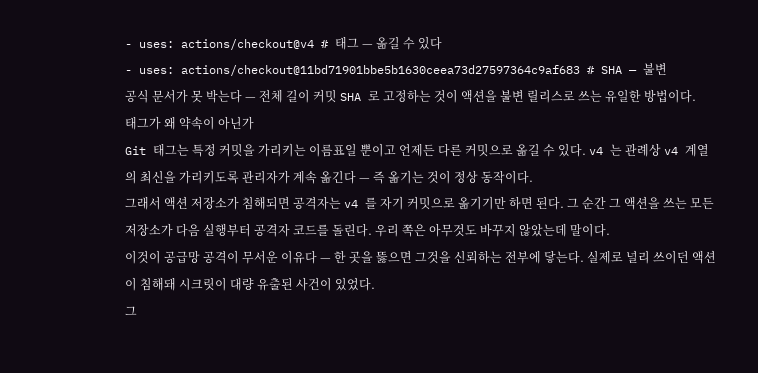- uses: actions/checkout@v4 # 태그 — 옮길 수 있다
- uses: actions/checkout@11bd71901bbe5b1630ceea73d27597364c9af683 # SHA — 불변
공식 문서가 못 박는다 — 전체 길이 커밋 SHA 로 고정하는 것이 액션을 불변 릴리스로 쓰는 유일한 방법이다.
태그가 왜 약속이 아닌가
Git 태그는 특정 커밋을 가리키는 이름표일 뿐이고 언제든 다른 커밋으로 옮길 수 있다. v4 는 관례상 v4 계열의 최신을 가리키도록 관리자가 계속 옮긴다 — 즉 옮기는 것이 정상 동작이다.
그래서 액션 저장소가 침해되면 공격자는 v4 를 자기 커밋으로 옮기기만 하면 된다. 그 순간 그 액션을 쓰는 모든 저장소가 다음 실행부터 공격자 코드를 돌린다. 우리 쪽은 아무것도 바꾸지 않았는데 말이다.
이것이 공급망 공격이 무서운 이유다 — 한 곳을 뚫으면 그것을 신뢰하는 전부에 닿는다. 실제로 널리 쓰이던 액션이 침해돼 시크릿이 대량 유출된 사건이 있었다.
그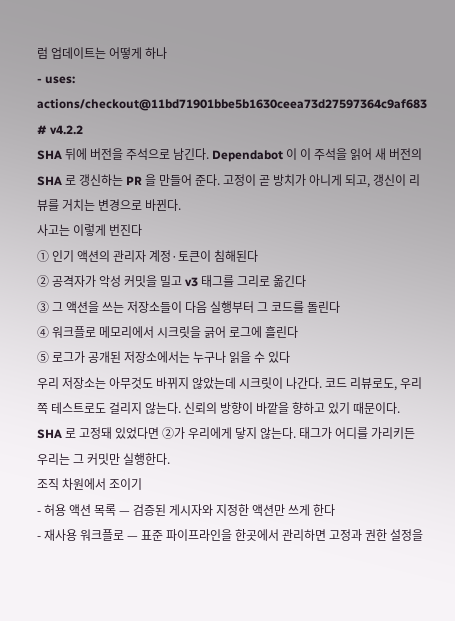럼 업데이트는 어떻게 하나
- uses: actions/checkout@11bd71901bbe5b1630ceea73d27597364c9af683 # v4.2.2
SHA 뒤에 버전을 주석으로 남긴다. Dependabot 이 이 주석을 읽어 새 버전의 SHA 로 갱신하는 PR 을 만들어 준다. 고정이 곧 방치가 아니게 되고, 갱신이 리뷰를 거치는 변경으로 바뀐다.
사고는 이렇게 번진다
① 인기 액션의 관리자 계정·토큰이 침해된다
② 공격자가 악성 커밋을 밀고 v3 태그를 그리로 옮긴다
③ 그 액션을 쓰는 저장소들이 다음 실행부터 그 코드를 돌린다
④ 워크플로 메모리에서 시크릿을 긁어 로그에 흘린다
⑤ 로그가 공개된 저장소에서는 누구나 읽을 수 있다
우리 저장소는 아무것도 바뀌지 않았는데 시크릿이 나간다. 코드 리뷰로도, 우리 쪽 테스트로도 걸리지 않는다. 신뢰의 방향이 바깥을 향하고 있기 때문이다.
SHA 로 고정돼 있었다면 ②가 우리에게 닿지 않는다. 태그가 어디를 가리키든 우리는 그 커밋만 실행한다.
조직 차원에서 조이기
- 허용 액션 목록 — 검증된 게시자와 지정한 액션만 쓰게 한다
- 재사용 워크플로 — 표준 파이프라인을 한곳에서 관리하면 고정과 권한 설정을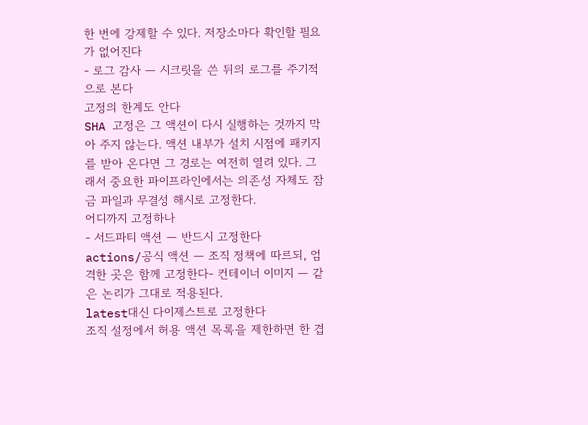한 번에 강제할 수 있다. 저장소마다 확인할 필요가 없어진다
- 로그 감사 — 시크릿을 쓴 뒤의 로그를 주기적으로 본다
고정의 한계도 안다
SHA 고정은 그 액션이 다시 실행하는 것까지 막아 주지 않는다. 액션 내부가 설치 시점에 패키지를 받아 온다면 그 경로는 여전히 열려 있다. 그래서 중요한 파이프라인에서는 의존성 자체도 잠금 파일과 무결성 해시로 고정한다.
어디까지 고정하나
- 서드파티 액션 — 반드시 고정한다
actions/공식 액션 — 조직 정책에 따르되, 엄격한 곳은 함께 고정한다- 컨테이너 이미지 — 같은 논리가 그대로 적용된다.
latest대신 다이제스트로 고정한다
조직 설정에서 허용 액션 목록을 제한하면 한 겹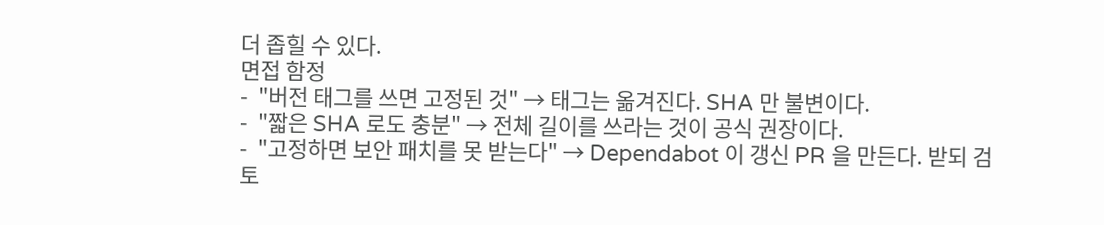더 좁힐 수 있다.
면접 함정
-  "버전 태그를 쓰면 고정된 것" → 태그는 옮겨진다. SHA 만 불변이다.
-  "짧은 SHA 로도 충분" → 전체 길이를 쓰라는 것이 공식 권장이다.
-  "고정하면 보안 패치를 못 받는다" → Dependabot 이 갱신 PR 을 만든다. 받되 검토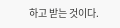하고 받는 것이다.